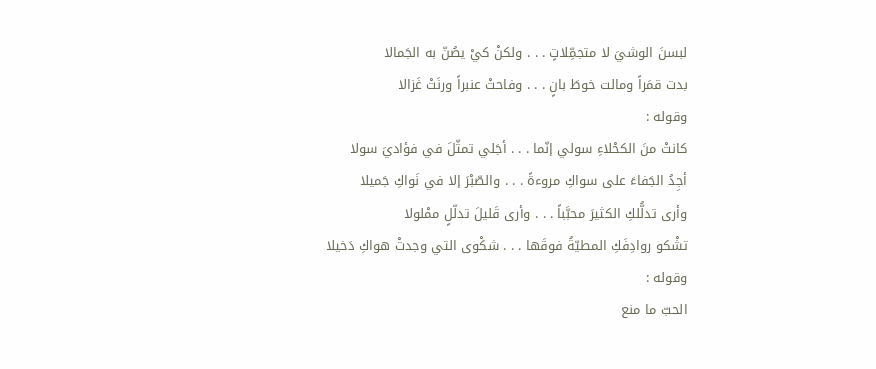لبسنَ الوشيَ لا متجمِّلاتٍ . . . ولكنْ كيْ يصُنّ به الجَمالا
بدت قمَراً ومالت خوطَ بانٍ . . . وفاحتْ عنبراً ورنَتْ غَزالا
وقوله :
كانتْ منَ الكحْلاءِ سولي إنّما . . . أجَلي تمثّلَ في فؤاديَ سولا
أجِدُ الجَفاءَ على سواكِ مروءةً . . . والصّبْرَ إلا في نَواكِ جَميلا
وأرى تدلُّلكِ الكثيرَ محبَّباً . . . وأرى قَليلَ تدلّلٍ ممْلولا
تشْكو روادِفَكِ المطيّةُ فوقَها . . . شكْوى التي وجدتْ هواكِ دَخيلا
وقوله :
الحبّ ما منع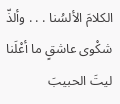الكلامَ الألسُنا . . . وألذّ شكْوى عاشقٍ ما أعْلَنا
ليتَ الحبيبَ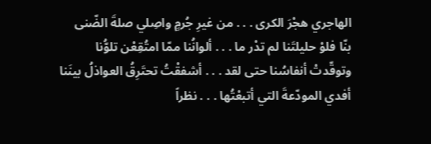الهاجري هجْرَ الكرى . . . من غيرِ جُرمٍ واصِلي صلةَ الضّنى
بنّا فلوْ حليلتَنا لم تدْر ما . . . ألوانُنا ممّا امتُقِعْن تلوُّنا
وتوقّدتْ أنفاسُنا حتى لقد . . . أشفقْتُ تحتَرِقُ العواذلُ بينَنا
أفدي المودّعةَ التي أتبعْتُها . . . نظراً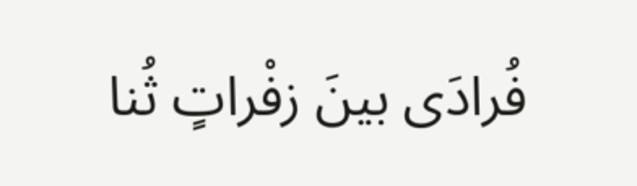فُرادَى بينَ زفْراتٍ ثُنا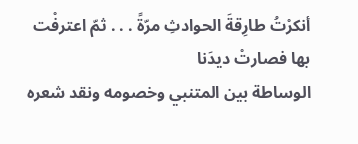أنكرْتُ طارِقةَ الحوادثِ مرّةً . . . ثمّ اعترفْت بها فصارتْ ديدَنا
الوساطة بين المتنبي وخصومه ونقد شعره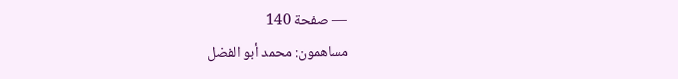— صفحة 140
مساهمون: محمد أبو الفضل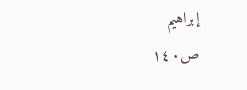إبراهيم
ص١٤٠